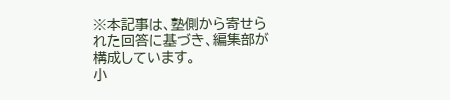※本記事は、塾側から寄せられた回答に基づき、編集部が構成しています。
小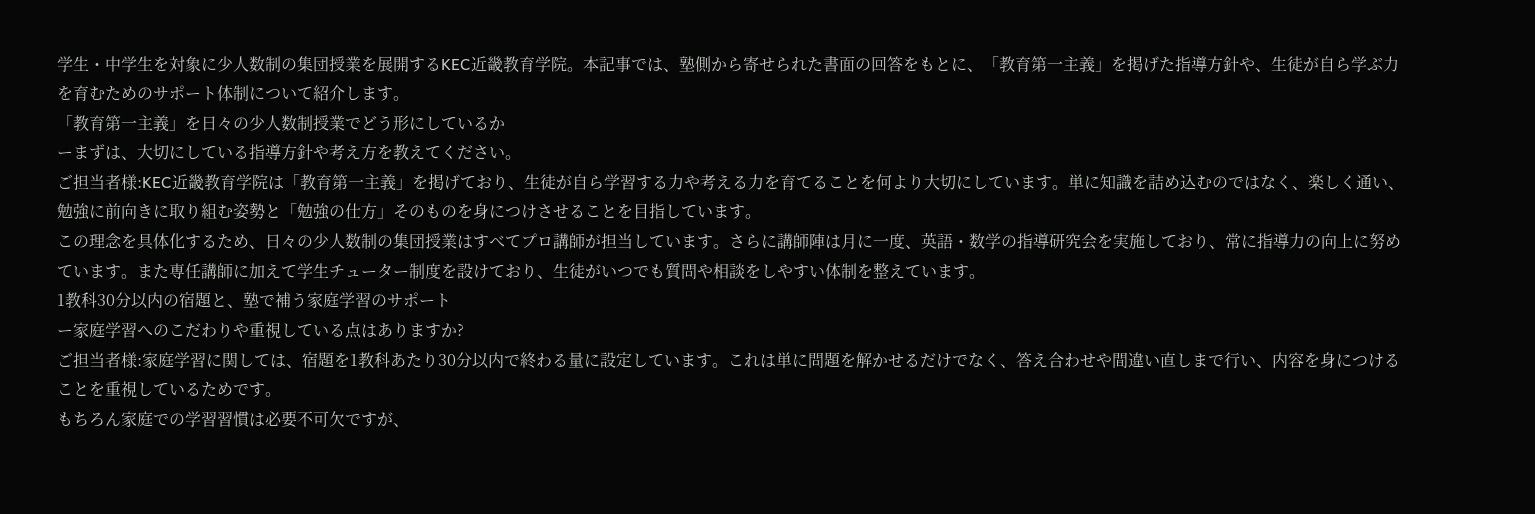学生・中学生を対象に少人数制の集団授業を展開するKEC近畿教育学院。本記事では、塾側から寄せられた書面の回答をもとに、「教育第一主義」を掲げた指導方針や、生徒が自ら学ぶ力を育むためのサポート体制について紹介します。
「教育第一主義」を日々の少人数制授業でどう形にしているか
ーまずは、大切にしている指導方針や考え方を教えてください。
ご担当者様:KEC近畿教育学院は「教育第一主義」を掲げており、生徒が自ら学習する力や考える力を育てることを何より大切にしています。単に知識を詰め込むのではなく、楽しく通い、勉強に前向きに取り組む姿勢と「勉強の仕方」そのものを身につけさせることを目指しています。
この理念を具体化するため、日々の少人数制の集団授業はすべてプロ講師が担当しています。さらに講師陣は月に一度、英語・数学の指導研究会を実施しており、常に指導力の向上に努めています。また専任講師に加えて学生チューター制度を設けており、生徒がいつでも質問や相談をしやすい体制を整えています。
1教科30分以内の宿題と、塾で補う家庭学習のサポート
ー家庭学習へのこだわりや重視している点はありますか?
ご担当者様:家庭学習に関しては、宿題を1教科あたり30分以内で終わる量に設定しています。これは単に問題を解かせるだけでなく、答え合わせや間違い直しまで行い、内容を身につけることを重視しているためです。
もちろん家庭での学習習慣は必要不可欠ですが、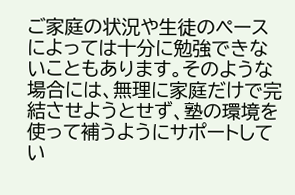ご家庭の状況や生徒のペースによっては十分に勉強できないこともあります。そのような場合には、無理に家庭だけで完結させようとせず、塾の環境を使って補うようにサポートしてい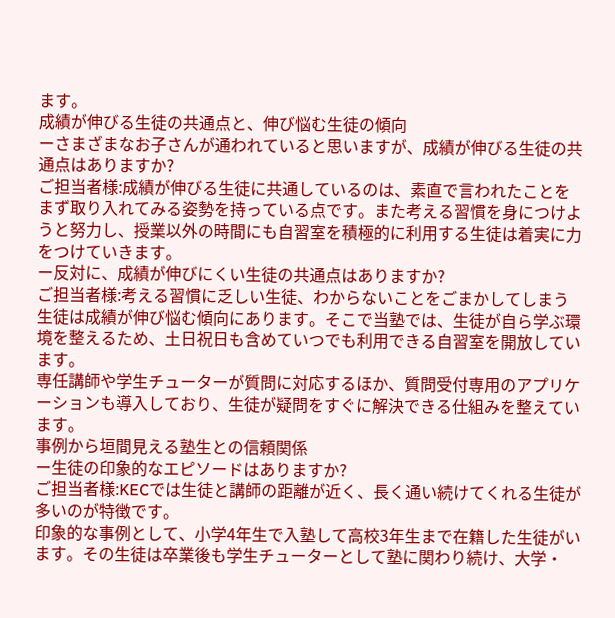ます。
成績が伸びる生徒の共通点と、伸び悩む生徒の傾向
ーさまざまなお子さんが通われていると思いますが、成績が伸びる生徒の共通点はありますか?
ご担当者様:成績が伸びる生徒に共通しているのは、素直で言われたことをまず取り入れてみる姿勢を持っている点です。また考える習慣を身につけようと努力し、授業以外の時間にも自習室を積極的に利用する生徒は着実に力をつけていきます。
ー反対に、成績が伸びにくい生徒の共通点はありますか?
ご担当者様:考える習慣に乏しい生徒、わからないことをごまかしてしまう生徒は成績が伸び悩む傾向にあります。そこで当塾では、生徒が自ら学ぶ環境を整えるため、土日祝日も含めていつでも利用できる自習室を開放しています。
専任講師や学生チューターが質問に対応するほか、質問受付専用のアプリケーションも導入しており、生徒が疑問をすぐに解決できる仕組みを整えています。
事例から垣間見える塾生との信頼関係
ー生徒の印象的なエピソードはありますか?
ご担当者様:KECでは生徒と講師の距離が近く、長く通い続けてくれる生徒が多いのが特徴です。
印象的な事例として、小学4年生で入塾して高校3年生まで在籍した生徒がいます。その生徒は卒業後も学生チューターとして塾に関わり続け、大学・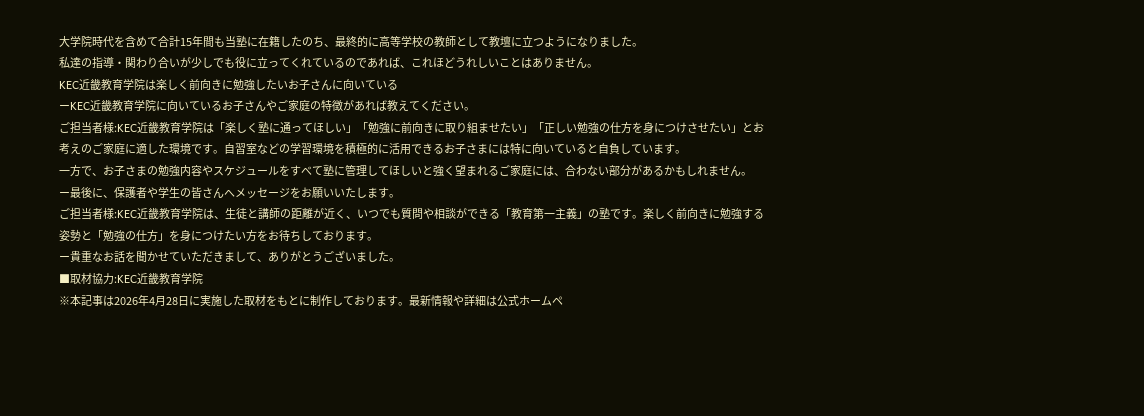大学院時代を含めて合計15年間も当塾に在籍したのち、最終的に高等学校の教師として教壇に立つようになりました。
私達の指導・関わり合いが少しでも役に立ってくれているのであれば、これほどうれしいことはありません。
KEC近畿教育学院は楽しく前向きに勉強したいお子さんに向いている
ーKEC近畿教育学院に向いているお子さんやご家庭の特徴があれば教えてください。
ご担当者様:KEC近畿教育学院は「楽しく塾に通ってほしい」「勉強に前向きに取り組ませたい」「正しい勉強の仕方を身につけさせたい」とお考えのご家庭に適した環境です。自習室などの学習環境を積極的に活用できるお子さまには特に向いていると自負しています。
一方で、お子さまの勉強内容やスケジュールをすべて塾に管理してほしいと強く望まれるご家庭には、合わない部分があるかもしれません。
ー最後に、保護者や学生の皆さんへメッセージをお願いいたします。
ご担当者様:KEC近畿教育学院は、生徒と講師の距離が近く、いつでも質問や相談ができる「教育第一主義」の塾です。楽しく前向きに勉強する姿勢と「勉強の仕方」を身につけたい方をお待ちしております。
ー貴重なお話を聞かせていただきまして、ありがとうございました。
■取材協力:KEC近畿教育学院
※本記事は2026年4月28日に実施した取材をもとに制作しております。最新情報や詳細は公式ホームペ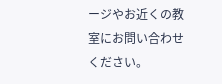ージやお近くの教室にお問い合わせください。